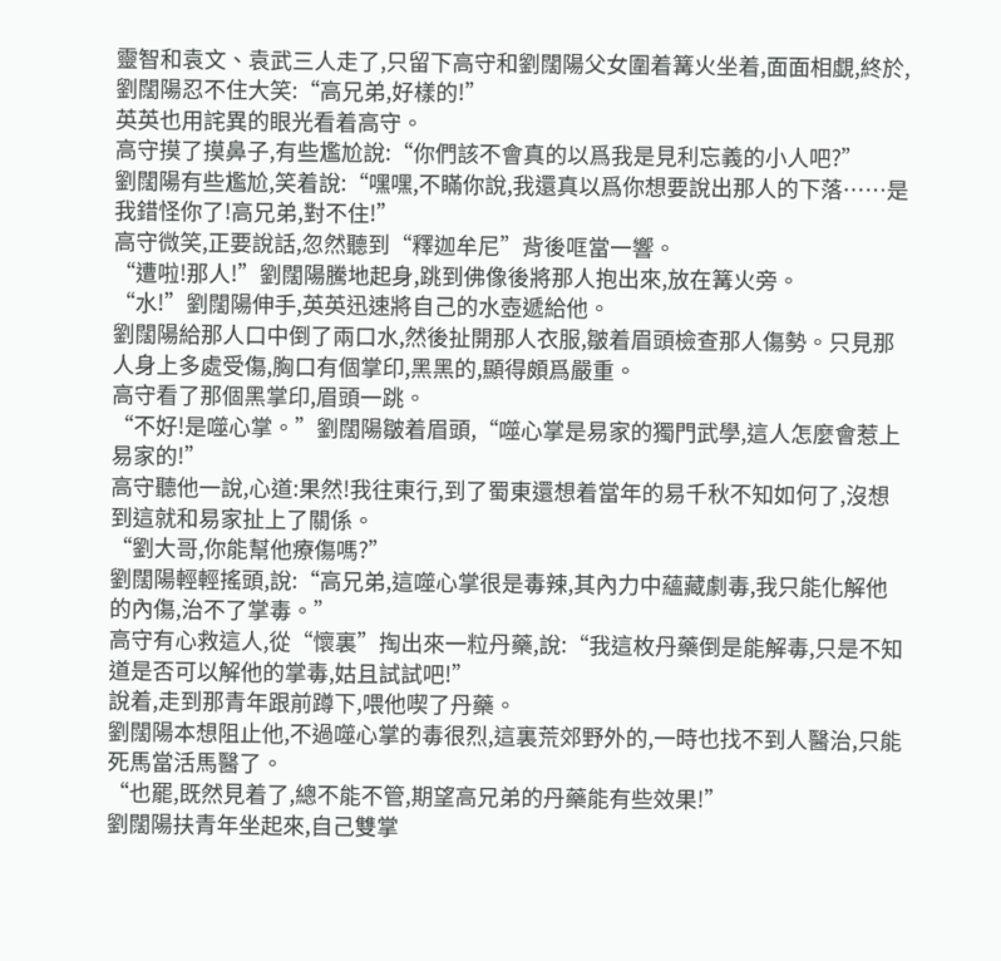靈智和袁文、袁武三人走了,只留下高守和劉闊陽父女圍着篝火坐着,面面相覷,終於,劉闊陽忍不住大笑:“高兄弟,好樣的!”
英英也用詫異的眼光看着高守。
高守摸了摸鼻子,有些尷尬說:“你們該不會真的以爲我是見利忘義的小人吧?”
劉闊陽有些尷尬,笑着說:“嘿嘿,不瞞你說,我還真以爲你想要說出那人的下落……是我錯怪你了!高兄弟,對不住!”
高守微笑,正要說話,忽然聽到“釋迦牟尼”背後哐當一響。
“遭啦!那人!”劉闊陽騰地起身,跳到佛像後將那人抱出來,放在篝火旁。
“水!”劉闊陽伸手,英英迅速將自己的水壺遞給他。
劉闊陽給那人口中倒了兩口水,然後扯開那人衣服,皺着眉頭檢查那人傷勢。只見那人身上多處受傷,胸口有個掌印,黑黑的,顯得頗爲嚴重。
高守看了那個黑掌印,眉頭一跳。
“不好!是噬心掌。”劉闊陽皺着眉頭,“噬心掌是易家的獨門武學,這人怎麼會惹上易家的!”
高守聽他一說,心道:果然!我往東行,到了蜀東還想着當年的易千秋不知如何了,沒想到這就和易家扯上了關係。
“劉大哥,你能幫他療傷嗎?”
劉闊陽輕輕搖頭,說:“高兄弟,這噬心掌很是毒辣,其內力中蘊藏劇毒,我只能化解他的內傷,治不了掌毒。”
高守有心救這人,從“懷裏”掏出來一粒丹藥,說:“我這枚丹藥倒是能解毒,只是不知道是否可以解他的掌毒,姑且試試吧!”
說着,走到那青年跟前蹲下,喂他喫了丹藥。
劉闊陽本想阻止他,不過噬心掌的毒很烈,這裏荒郊野外的,一時也找不到人醫治,只能死馬當活馬醫了。
“也罷,既然見着了,總不能不管,期望高兄弟的丹藥能有些效果!”
劉闊陽扶青年坐起來,自己雙掌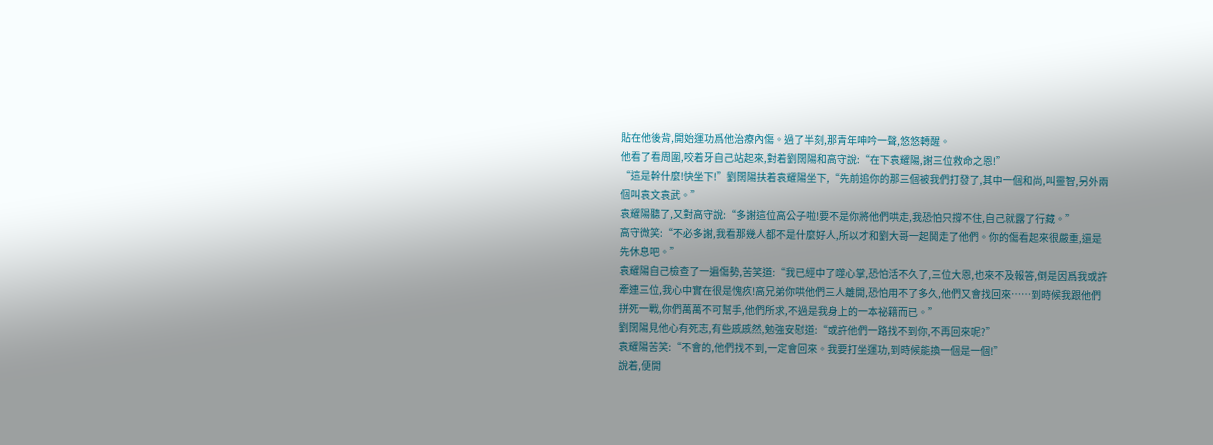貼在他後背,開始運功爲他治療內傷。過了半刻,那青年呻吟一聲,悠悠轉醒。
他看了看周圍,咬着牙自己站起來,對着劉闊陽和高守說:“在下袁耀陽,謝三位救命之恩!”
“這是幹什麼!快坐下!”劉闊陽扶着袁耀陽坐下,“先前追你的那三個被我們打發了,其中一個和尚,叫靈智,另外兩個叫袁文袁武。”
袁耀陽聽了,又對高守說:“多謝這位高公子啦!要不是你將他們哄走,我恐怕只撐不住,自己就露了行藏。”
高守微笑:“不必多謝,我看那幾人都不是什麼好人,所以才和劉大哥一起鬨走了他們。你的傷看起來很嚴重,還是先休息吧。”
袁耀陽自己檢查了一遍傷勢,苦笑道:“我已經中了噬心掌,恐怕活不久了,三位大恩,也來不及報答,倒是因爲我或許牽連三位,我心中實在很是愧疚!高兄弟你哄他們三人離開,恐怕用不了多久,他們又會找回來……到時候我跟他們拼死一戰,你們萬萬不可幫手,他們所求,不過是我身上的一本祕籍而已。”
劉闊陽見他心有死志,有些慼慼然,勉強安慰道:“或許他們一路找不到你,不再回來呢?”
袁耀陽苦笑:“不會的,他們找不到,一定會回來。我要打坐運功,到時候能換一個是一個!”
說着,便開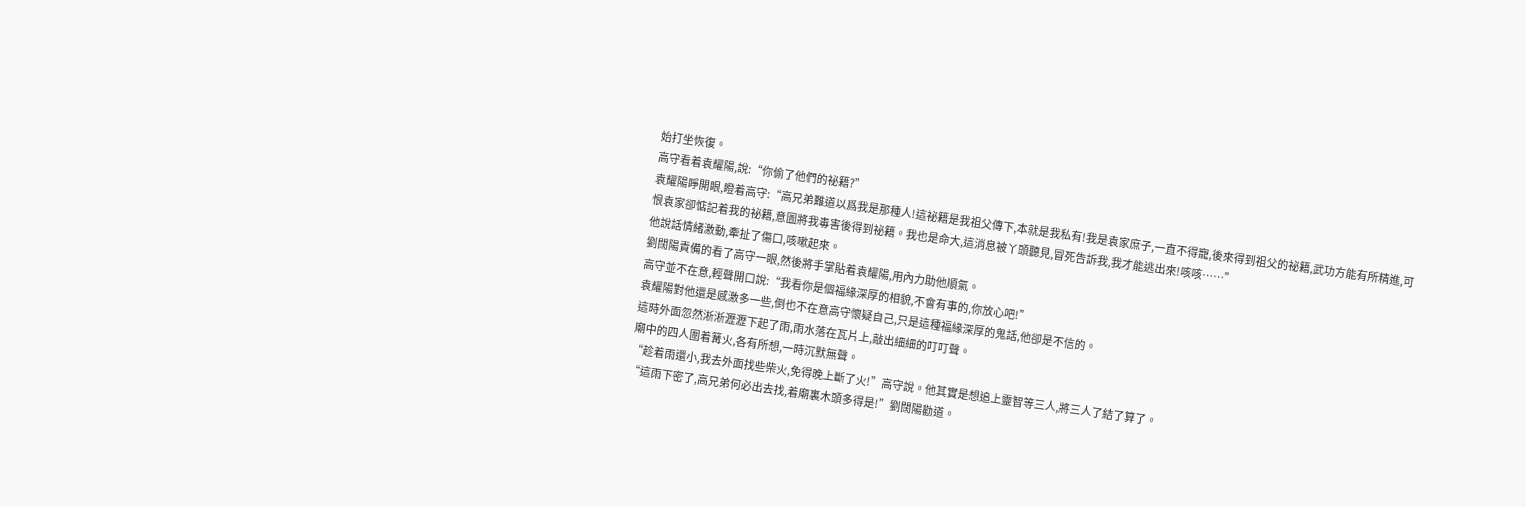始打坐恢復。
高守看着袁耀陽,說:“你偷了他們的祕籍?”
袁耀陽睜開眼,瞪着高守:“高兄弟難道以爲我是那種人!這祕籍是我祖父傳下,本就是我私有!我是袁家庶子,一直不得寵,後來得到祖父的祕籍,武功方能有所精進,可恨袁家卻惦記着我的祕籍,意圖將我毒害後得到祕籍。我也是命大,這消息被丫頭聽見,冒死告訴我,我才能逃出來!咳咳……”
他說話情緒激動,牽扯了傷口,咳嗽起來。
劉闊陽責備的看了高守一眼,然後將手掌貼着袁耀陽,用內力助他順氣。
高守並不在意,輕聲開口說:“我看你是個福緣深厚的相貌,不會有事的,你放心吧!”
袁耀陽對他還是感激多一些,倒也不在意高守懷疑自己,只是這種福緣深厚的鬼話,他卻是不信的。
這時外面忽然淅淅瀝瀝下起了雨,雨水落在瓦片上,敲出細細的叮叮聲。
廟中的四人圍着篝火,各有所想,一時沉默無聲。
“趁着雨還小,我去外面找些柴火,免得晚上斷了火!”高守說。他其實是想追上靈智等三人,將三人了結了算了。
“這雨下密了,高兄弟何必出去找,着廟裏木頭多得是!”劉闊陽勸道。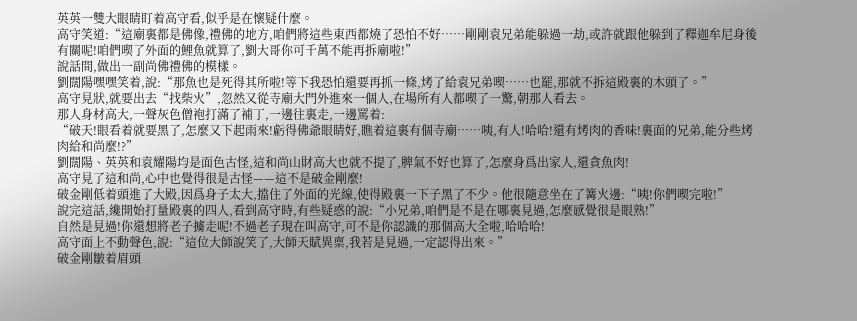英英一雙大眼睛盯着高守看,似乎是在懷疑什麼。
高守笑道:“這廟裏都是佛像,禮佛的地方,咱們將這些東西都燒了恐怕不好……剛剛袁兄弟能躲過一劫,或許就跟他躲到了釋迦牟尼身後有關呢!咱們喫了外面的鯉魚就算了,劉大哥你可千萬不能再拆廟啦!”
說話間,做出一副尚佛禮佛的模樣。
劉闊陽嘿嘿笑着,說:“那魚也是死得其所啦!等下我恐怕還要再抓一條,烤了給袁兄弟喫……也罷,那就不拆這殿裏的木頭了。”
高守見狀,就要出去“找柴火”,忽然又從寺廟大門外進來一個人,在場所有人都喫了一驚,朝那人看去。
那人身材高大,一聲灰色僧袍打滿了補丁,一邊往裏走,一邊罵着:
“破天!眼看着就要黑了,怎麼又下起雨來!虧得佛爺眼睛好,瞧着這裏有個寺廟……咦,有人!哈哈!還有烤肉的香味!裏面的兄弟,能分些烤肉給和尚麼!?”
劉闊陽、英英和袁耀陽均是面色古怪,這和尚山財高大也就不提了,脾氣不好也算了,怎麼身爲出家人,還貪魚肉!
高守見了這和尚,心中也覺得很是古怪——這不是破金剛麼!
破金剛低着頭進了大殿,因爲身子太大,擋住了外面的光線,使得殿裏一下子黑了不少。他很隨意坐在了篝火邊:“咦!你們喫完啦!”
說完這話,纔開始打量殿裏的四人,看到高守時,有些疑惑的說:“小兄弟,咱們是不是在哪裏見過,怎麼感覺很是眼熟!”
自然是見過!你還想將老子擄走呢!不過老子現在叫高守,可不是你認識的那個高大全啦,哈哈哈!
高守面上不動聲色,說:“這位大師說笑了,大師天賦異稟,我若是見過,一定認得出來。”
破金剛皺着眉頭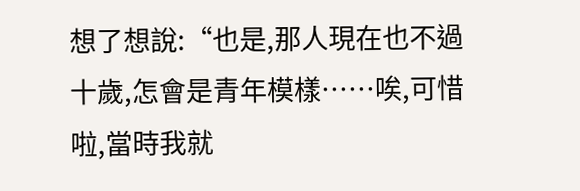想了想說:“也是,那人現在也不過十歲,怎會是青年模樣……唉,可惜啦,當時我就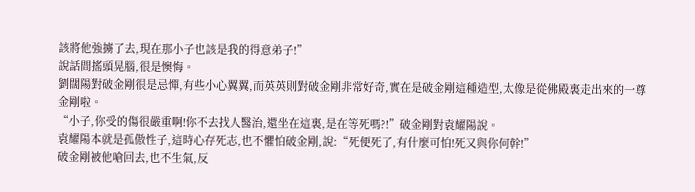該將他強擄了去,現在那小子也該是我的得意弟子!”
說話間搖頭晃腦,很是懊悔。
劉闊陽對破金剛很是忌憚,有些小心翼翼,而英英則對破金剛非常好奇,實在是破金剛這種造型,太像是從佛殿裏走出來的一尊金剛啦。
“小子,你受的傷很嚴重啊!你不去找人醫治,還坐在這裏,是在等死嗎?!”破金剛對袁耀陽說。
袁耀陽本就是孤傲性子,這時心存死志,也不懼怕破金剛,說:“死便死了,有什麼可怕!死又與你何幹!”
破金剛被他嗆回去,也不生氣,反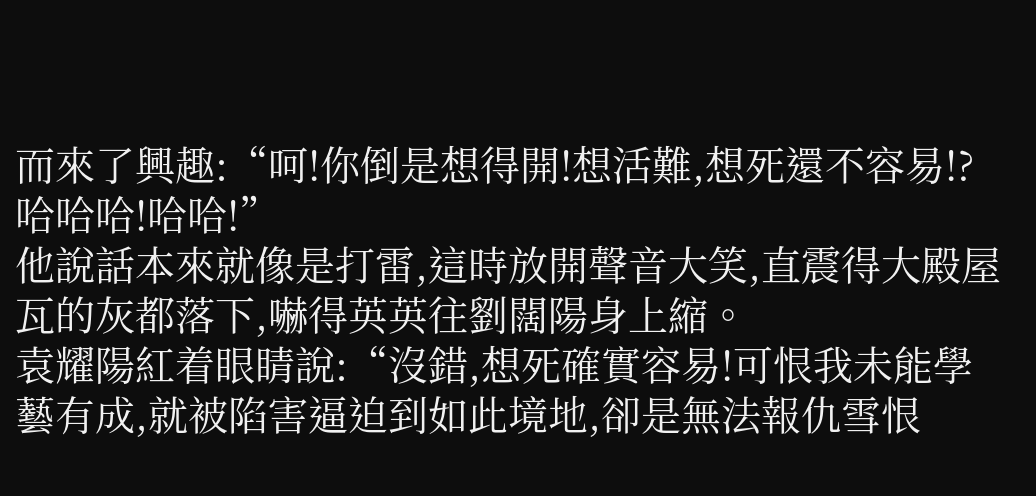而來了興趣:“呵!你倒是想得開!想活難,想死還不容易!?哈哈哈!哈哈!”
他說話本來就像是打雷,這時放開聲音大笑,直震得大殿屋瓦的灰都落下,嚇得英英往劉闊陽身上縮。
袁耀陽紅着眼睛說:“沒錯,想死確實容易!可恨我未能學藝有成,就被陷害逼迫到如此境地,卻是無法報仇雪恨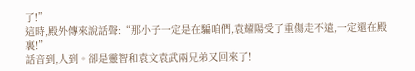了!”
這時,殿外傳來說話聲:“那小子一定是在騙咱們,袁耀陽受了重傷走不遠,一定還在殿裏!”
話音到,人到。卻是靈智和袁文袁武兩兄弟又回來了!